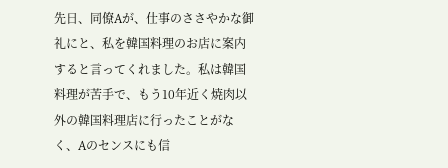先日、同僚Aが、仕事のささやかな御礼にと、私を韓国料理のお店に案内すると言ってくれました。私は韓国料理が苦手で、もう10年近く焼肉以外の韓国料理店に行ったことがなく、Aのセンスにも信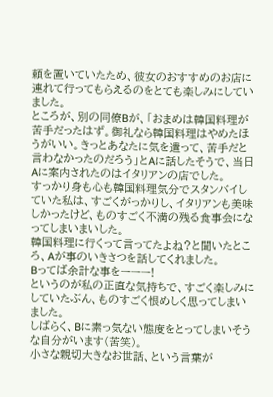頼を置いていたため、彼女のおすすめのお店に連れて行ってもらえるのをとても楽しみにしていました。
ところが、別の同僚Bが、「おまめは韓国料理が苦手だったはず。御礼なら韓国料理はやめたほうがいい。きっとあなたに気を遣って、苦手だと言わなかったのだろう」とAに話したそうで、当日Aに案内されたのはイタリアンの店でした。
すっかり身も心も韓国料理気分でスタンバイしていた私は、すごくがっかりし、イタリアンも美味しかったけど、ものすごく不満の残る食事会になってしまいまいした。
韓国料理に行くって言ってたよね?と聞いたところ、Aが事のいきさつを話してくれました。
Bってば余計な事をーーー!
というのが私の正直な気持ちで、すごく楽しみにしていたぶん、ものすごく恨めしく思ってしまいました。
しばらく、Bに素っ気ない態度をとってしまいそうな自分がいます(苦笑)。
小さな親切大きなお世話、という言葉が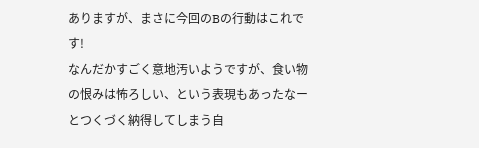ありますが、まさに今回のBの行動はこれです!
なんだかすごく意地汚いようですが、食い物の恨みは怖ろしい、という表現もあったなーとつくづく納得してしまう自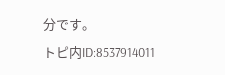分です。
トピ内ID:8537914011